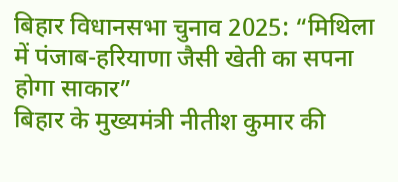बिहार विधानसभा चुनाव 2025: “मिथिला में पंजाब-हरियाणा जैसी खेती का सपना होगा साकार”
बिहार के मुख्यमंत्री नीतीश कुमार की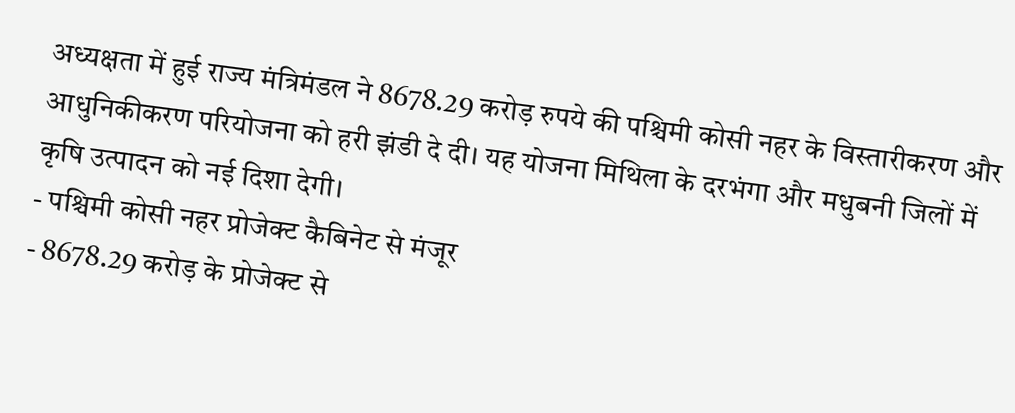अध्यक्षता में हुई राज्य मंत्रिमंडल ने 8678.29 करोड़ रुपये की पश्चिमी कोसी नहर के विस्तारीकरण और आधुनिकीकरण परियोजना को हरी झंडी दे दी। यह योजना मिथिला के दरभंगा और मधुबनी जिलों में कृषि उत्पादन को नई दिशा देगी।
- पश्चिमी कोसी नहर प्रोजेक्ट कैबिनेट से मंजूर
- 8678.29 करोड़ के प्रोजेक्ट से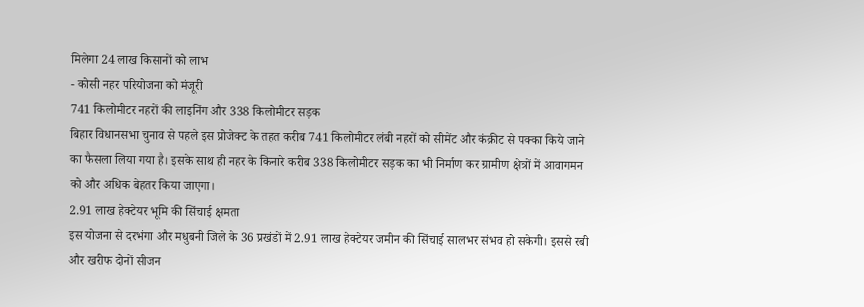मिलेगा 24 लाख किसानों को लाभ
- कोसी नहर परियोजना को मंजूरी
741 किलोमीटर नहरों की लाइनिंग और 338 किलोमीटर सड़क
बिहार विधानसभा चुनाव से पहले इस प्रोजेक्ट के तहत करीब 741 किलोमीटर लंबी नहरों को सीमेंट और कंक्रीट से पक्का किये जाने का फैसला लिया गया है। इसके साथ ही नहर के किनारे करीब 338 किलोमीटर सड़क का भी निर्माण कर ग्रामीण क्षेत्रों में आवागमन को और अधिक बेहतर किया जाएगा।
2.91 लाख हेक्टेयर भूमि की सिंचाई क्षमता
इस योजना से दरभंगा और मधुबनी जिले के 36 प्रखंडों में 2.91 लाख हेक्टेयर जमीन की सिंचाई सालभर संभव हो सकेगी। इससे रबी और खरीफ दोनों सीजन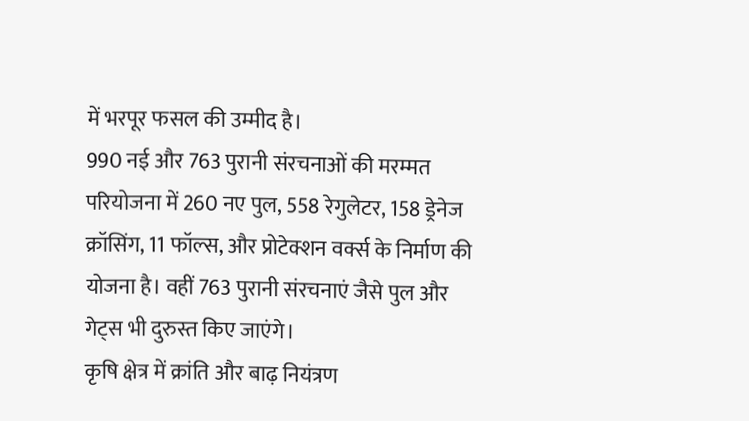में भरपूर फसल की उम्मीद है।
990 नई और 763 पुरानी संरचनाओं की मरम्मत
परियोजना में 260 नए पुल, 558 रेगुलेटर, 158 ड्रेनेज क्रॉसिंग, 11 फॉल्स, और प्रोटेक्शन वर्क्स के निर्माण की योजना है। वहीं 763 पुरानी संरचनाएं जैसे पुल और गेट्स भी दुरुस्त किए जाएंगे।
कृषि क्षेत्र में क्रांति और बाढ़ नियंत्रण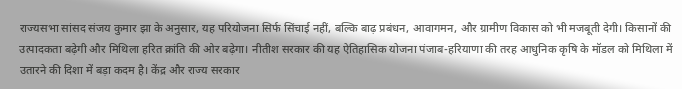राज्यसभा सांसद संजय कुमार झा के अनुसार, यह परियोजना सिर्फ सिंचाई नहीं, बल्कि बाढ़ प्रबंधन, आवागमन, और ग्रामीण विकास को भी मजबूती देगी। किसानों की उत्पादकता बढ़ेगी और मिथिला हरित क्रांति की ओर बढ़ेगा। नीतीश सरकार की यह ऐतिहासिक योजना पंजाब-हरियाणा की तरह आधुनिक कृषि के मॉडल को मिथिला में उतारने की दिशा में बड़ा कदम है। केंद्र और राज्य सरकार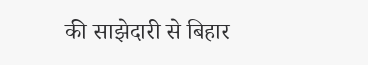की साझेदारी से बिहार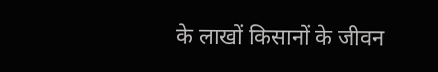के लाखों किसानों के जीवन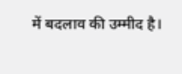में बदलाव की उम्मीद है।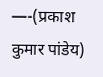—-(प्रकाश कुमार पांडेय)